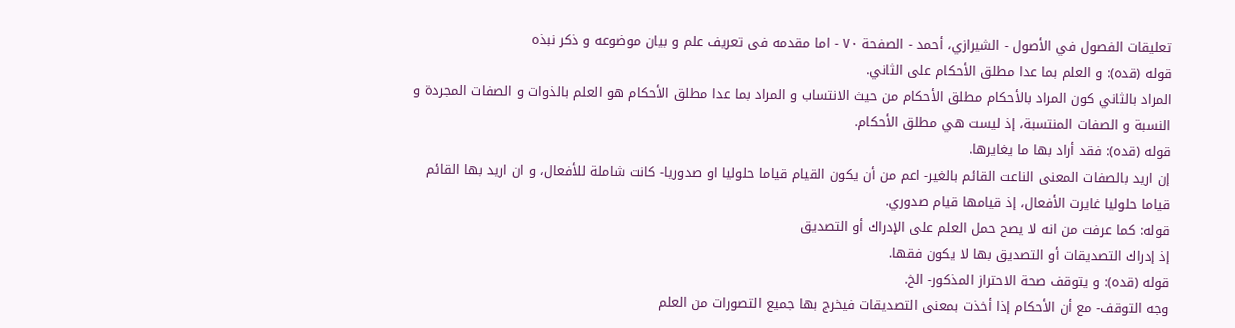تعليقات الفصول في الأصول - الشيرازي، أحمد - الصفحة ٧٠ - اما مقدمه فى تعريف علم و بيان موضوعه و ذكر نبذه
قوله (قده): و العلم بما عدا مطلق الأحكام على الثاني.
المراد بالثاني كون المراد بالأحكام مطلق الأحكام من حيث الانتساب و المراد بما عدا مطلق الأحكام هو العلم بالذوات و الصفات المجردة و النسبة و الصفات المنتسبة، إذ ليست هي مطلق الأحكام.
قوله (قده): فقد أراد بها ما يغايرها.
إن اريد بالصفات المعنى الناعت القائم بالغير- اعم من أن يكون القيام قياما حلوليا او صدوريا- كانت شاملة للأفعال، و ان اريد بها القائم قياما حلوليا غايرت الأفعال، إذ قيامها قيام صدوري.
قوله: كما عرفت من انه لا يصح حمل العلم على الإدراك أو التصديق
إذ إدراك التصديقات أو التصديق بها لا يكون فقها.
قوله (قده): و يتوقف صحة الاحتراز المذكور- الخ.
وجه التوقف- مع أن الأحكام إذا أخذت بمعنى التصديقات فيخرج بها جميع التصورات من العلم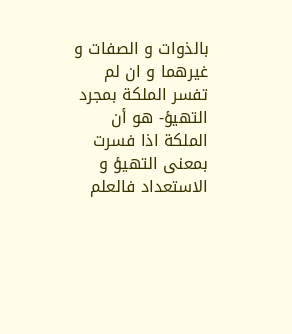بالذوات و الصفات و غيرهما و ان لم تفسر الملكة بمجرد التهيؤ- هو أن الملكة اذا فسرت بمعنى التهيؤ و الاستعداد فالعلم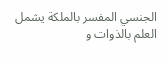الجنسي المفسر بالملكة يشمل العلم بالذوات و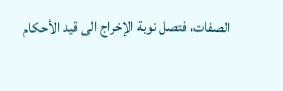الصفات، فتصل نوبة الإخراج الى قيد الأحكام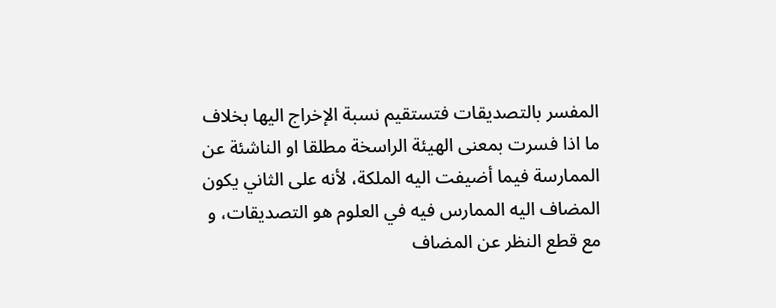المفسر بالتصديقات فتستقيم نسبة الإخراج اليها بخلاف ما اذا فسرت بمعنى الهيئة الراسخة مطلقا او الناشئة عن الممارسة فيما أضيفت اليه الملكة، لأنه على الثاني يكون المضاف اليه الممارس فيه في العلوم هو التصديقات، و مع قطع النظر عن المضاف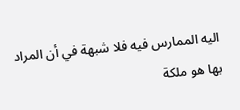اليه الممارس فيه فلا شبهة في أن المراد بها هو ملكة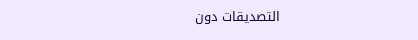التصديقات دون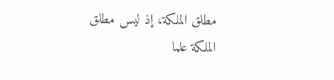مطلق الملكة، إذ ليس مطلق الملكة علما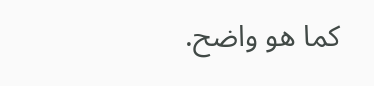كما هو واضح.